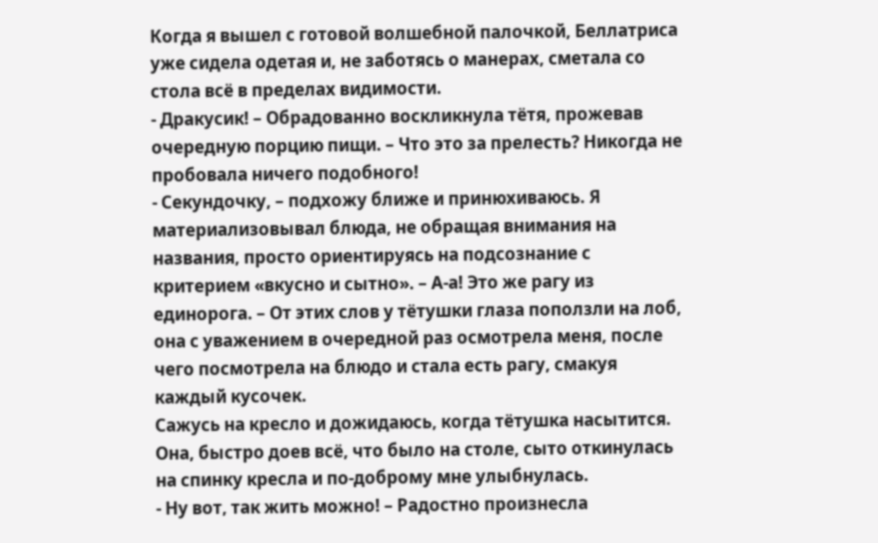Когда я вышел с готовой волшебной палочкой, Беллатриса уже сидела одетая и, не заботясь о манерах, сметала со стола всё в пределах видимости.
- Дракусик! – Обрадованно воскликнула тётя, прожевав очередную порцию пищи. – Что это за прелесть? Никогда не пробовала ничего подобного!
- Секундочку, – подхожу ближе и принюхиваюсь. Я материализовывал блюда, не обращая внимания на названия, просто ориентируясь на подсознание с критерием «вкусно и сытно». – А-а! Это же рагу из единорога. – От этих слов у тётушки глаза поползли на лоб, она с уважением в очередной раз осмотрела меня, после чего посмотрела на блюдо и стала есть рагу, смакуя каждый кусочек.
Сажусь на кресло и дожидаюсь, когда тётушка насытится. Она, быстро доев всё, что было на столе, сыто откинулась на спинку кресла и по-доброму мне улыбнулась.
- Ну вот, так жить можно! – Радостно произнесла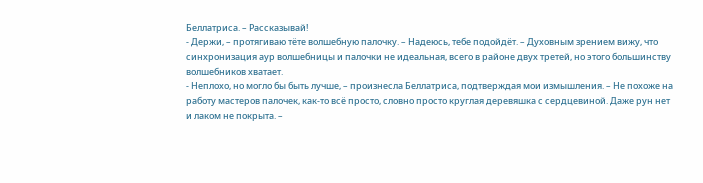Беллатриса. – Рассказывай!
- Держи, – протягиваю тёте волшебную палочку. – Надеюсь, тебе подойдёт. – Духовным зрением вижу, что синхронизация аур волшебницы и палочки не идеальная, всего в районе двух третей, но этого большинству волшебников хватает.
- Неплохо, но могло бы быть лучше, – произнесла Беллатриса, подтверждая мои измышления. – Не похоже на работу мастеров палочек, как-то всё просто, словно просто круглая деревяшка с сердцевиной. Даже рун нет и лаком не покрыта. –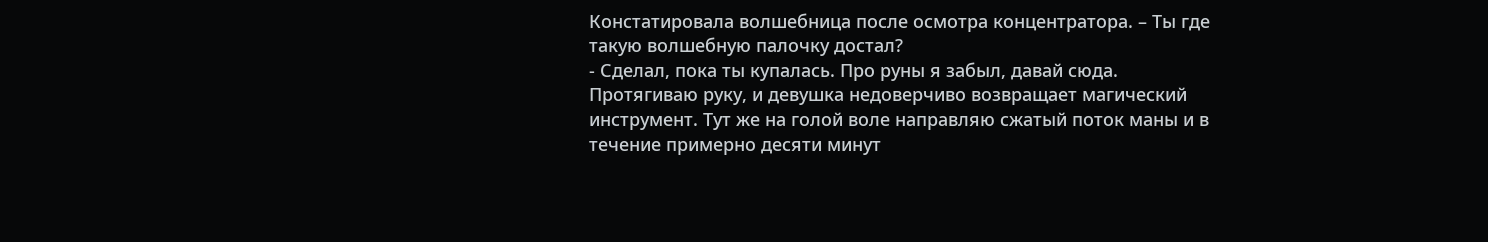Констатировала волшебница после осмотра концентратора. – Ты где такую волшебную палочку достал?
- Сделал, пока ты купалась. Про руны я забыл, давай сюда.
Протягиваю руку, и девушка недоверчиво возвращает магический инструмент. Тут же на голой воле направляю сжатый поток маны и в течение примерно десяти минут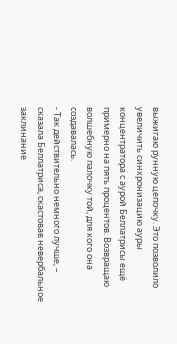выжигаю рунную цепочку. Это позволило увеличить синхронизацию ауры концентратора с аурой Беллатрисы ещё примерно на пять процентов. Возвращаю волшебную палочку той, для кого она создавалась.
- Так действительно немного лучше, – сказала Беллатриса, скастовав невербальное заклинание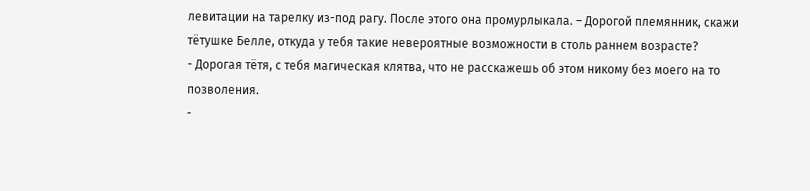левитации на тарелку из-под рагу. После этого она промурлыкала. – Дорогой племянник, скажи тётушке Белле, откуда у тебя такие невероятные возможности в столь раннем возрасте?
- Дорогая тётя, с тебя магическая клятва, что не расскажешь об этом никому без моего на то позволения.
-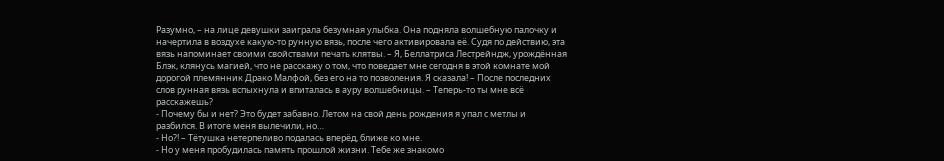Разумно, – на лице девушки заиграла безумная улыбка. Она подняла волшебную палочку и начертила в воздухе какую-то рунную вязь, после чего активировала её. Судя по действию, эта вязь напоминает своими свойствами печать клятвы. – Я, Беллатриса Лестрейндж, урождённая Блэк, клянусь магией, что не расскажу о том, что поведает мне сегодня в этой комнате мой дорогой племянник Драко Малфой, без его на то позволения. Я сказала! – После последних слов рунная вязь вспыхнула и впиталась в ауру волшебницы. – Теперь-то ты мне всё расскажешь?
- Почему бы и нет? Это будет забавно. Летом на свой день рождения я упал с метлы и разбился. В итоге меня вылечили, но…
- Но?! – Тётушка нетерпеливо подалась вперёд, ближе ко мне.
- Но у меня пробудилась память прошлой жизни. Тебе же знакомо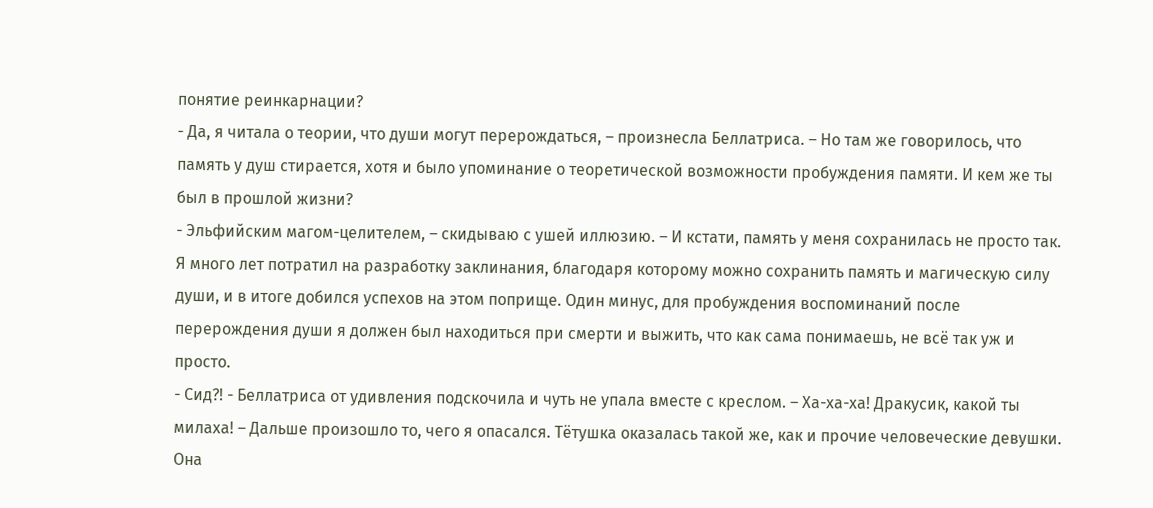понятие реинкарнации?
- Да, я читала о теории, что души могут перерождаться, – произнесла Беллатриса. – Но там же говорилось, что память у душ стирается, хотя и было упоминание о теоретической возможности пробуждения памяти. И кем же ты был в прошлой жизни?
- Эльфийским магом-целителем, – скидываю с ушей иллюзию. – И кстати, память у меня сохранилась не просто так. Я много лет потратил на разработку заклинания, благодаря которому можно сохранить память и магическую силу души, и в итоге добился успехов на этом поприще. Один минус, для пробуждения воспоминаний после перерождения души я должен был находиться при смерти и выжить, что как сама понимаешь, не всё так уж и просто.
- Сид?! - Беллатриса от удивления подскочила и чуть не упала вместе с креслом. – Ха-ха-ха! Дракусик, какой ты милаха! – Дальше произошло то, чего я опасался. Тётушка оказалась такой же, как и прочие человеческие девушки. Она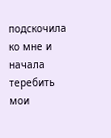подскочила ко мне и начала теребить мои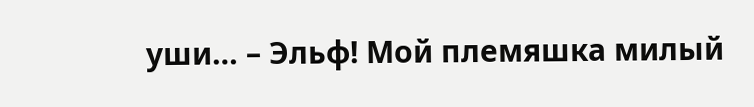уши… – Эльф! Мой племяшка милый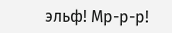эльф! Мр-р-р!